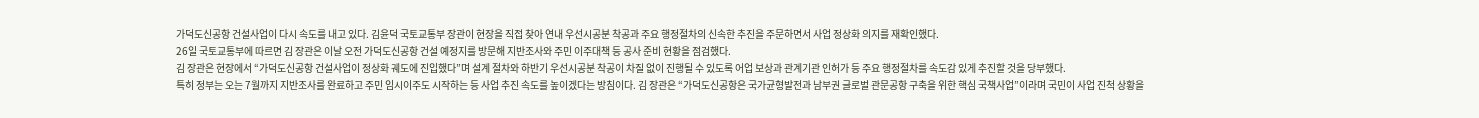가덕도신공항 건설사업이 다시 속도를 내고 있다. 김윤덕 국토교통부 장관이 현장을 직접 찾아 연내 우선시공분 착공과 주요 행정절차의 신속한 추진을 주문하면서 사업 정상화 의지를 재확인했다.
26일 국토교통부에 따르면 김 장관은 이날 오전 가덕도신공항 건설 예정지를 방문해 지반조사와 주민 이주대책 등 공사 준비 현황을 점검했다.
김 장관은 현장에서 “가덕도신공항 건설사업이 정상화 궤도에 진입했다”며 설계 절차와 하반기 우선시공분 착공이 차질 없이 진행될 수 있도록 어업 보상과 관계기관 인허가 등 주요 행정절차를 속도감 있게 추진할 것을 당부했다.
특히 정부는 오는 7월까지 지반조사를 완료하고 주민 임시이주도 시작하는 등 사업 추진 속도를 높이겠다는 방침이다. 김 장관은 “가덕도신공항은 국가균형발전과 남부권 글로벌 관문공항 구축을 위한 핵심 국책사업”이라며 국민이 사업 진척 상황을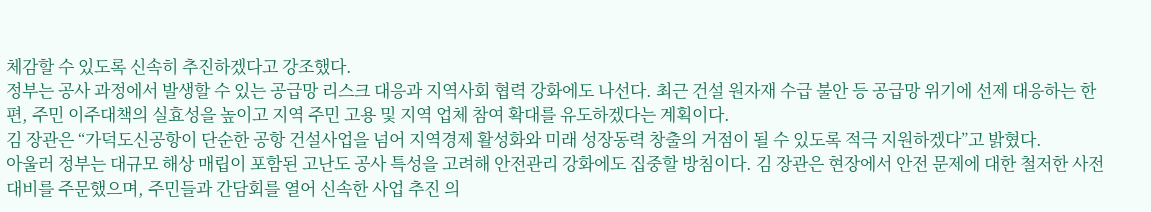체감할 수 있도록 신속히 추진하겠다고 강조했다.
정부는 공사 과정에서 발생할 수 있는 공급망 리스크 대응과 지역사회 협력 강화에도 나선다. 최근 건설 원자재 수급 불안 등 공급망 위기에 선제 대응하는 한편, 주민 이주대책의 실효성을 높이고 지역 주민 고용 및 지역 업체 참여 확대를 유도하겠다는 계획이다.
김 장관은 “가덕도신공항이 단순한 공항 건설사업을 넘어 지역경제 활성화와 미래 성장동력 창출의 거점이 될 수 있도록 적극 지원하겠다”고 밝혔다.
아울러 정부는 대규모 해상 매립이 포함된 고난도 공사 특성을 고려해 안전관리 강화에도 집중할 방침이다. 김 장관은 현장에서 안전 문제에 대한 철저한 사전 대비를 주문했으며, 주민들과 간담회를 열어 신속한 사업 추진 의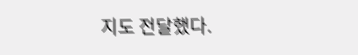지도 전달했다.